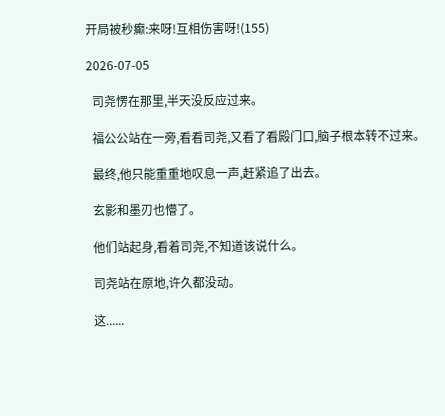开局被秒癫:来呀!互相伤害呀!(155)

2026-07-05

  司尧愣在那里,半天没反应过来。

  福公公站在一旁,看看司尧,又看了看殿门口,脑子根本转不过来。

  最终,他只能重重地叹息一声,赶紧追了出去。

  玄影和墨刃也懵了。

  他们站起身,看着司尧,不知道该说什么。

  司尧站在原地,许久都没动。

  这......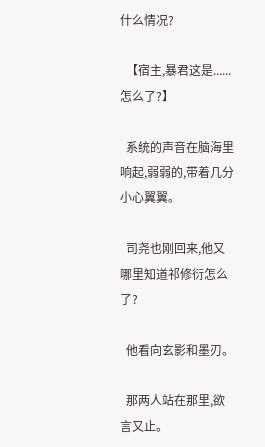什么情况?

  【宿主,暴君这是......怎么了?】

  系统的声音在脑海里响起,弱弱的,带着几分小心翼翼。

  司尧也刚回来,他又哪里知道祁修衍怎么了?

  他看向玄影和墨刃。

  那两人站在那里,欲言又止。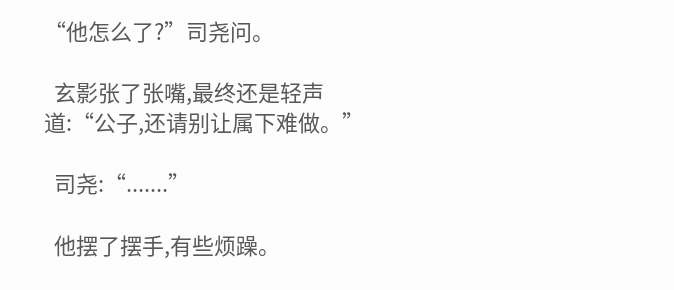“他怎么了?”司尧问。

  玄影张了张嘴,最终还是轻声道:“公子,还请别让属下难做。”

  司尧:“.......”

  他摆了摆手,有些烦躁。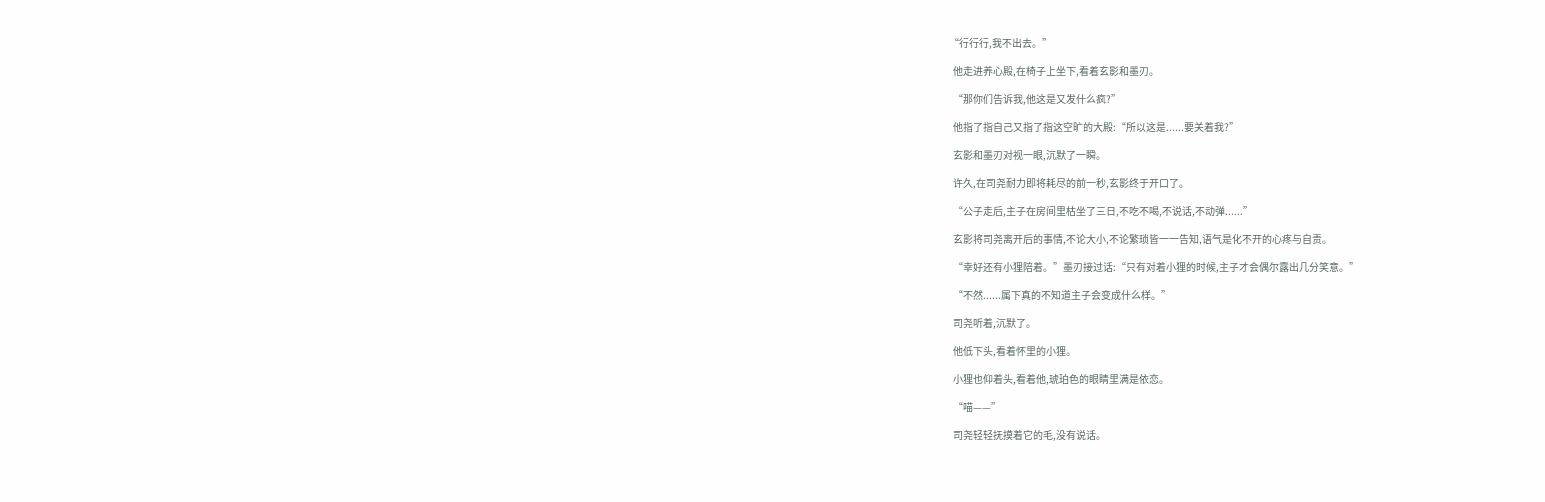“行行行,我不出去。”

  他走进养心殿,在椅子上坐下,看着玄影和墨刃。

  “那你们告诉我,他这是又发什么疯?”

  他指了指自己又指了指这空旷的大殿:“所以这是......要关着我?”

  玄影和墨刃对视一眼,沉默了一瞬。

  许久,在司尧耐力即将耗尽的前一秒,玄影终于开口了。

  “公子走后,主子在房间里枯坐了三日,不吃不喝,不说话,不动弹......”

  玄影将司尧离开后的事情,不论大小,不论繁琐皆一一告知,语气是化不开的心疼与自责。

  “幸好还有小狸陪着。”墨刃接过话:“只有对着小狸的时候,主子才会偶尔露出几分笑意。”

  “不然......属下真的不知道主子会变成什么样。”

  司尧听着,沉默了。

  他低下头,看着怀里的小狸。

  小狸也仰着头,看着他,琥珀色的眼睛里满是依恋。

  “喵——”

  司尧轻轻抚摸着它的毛,没有说话。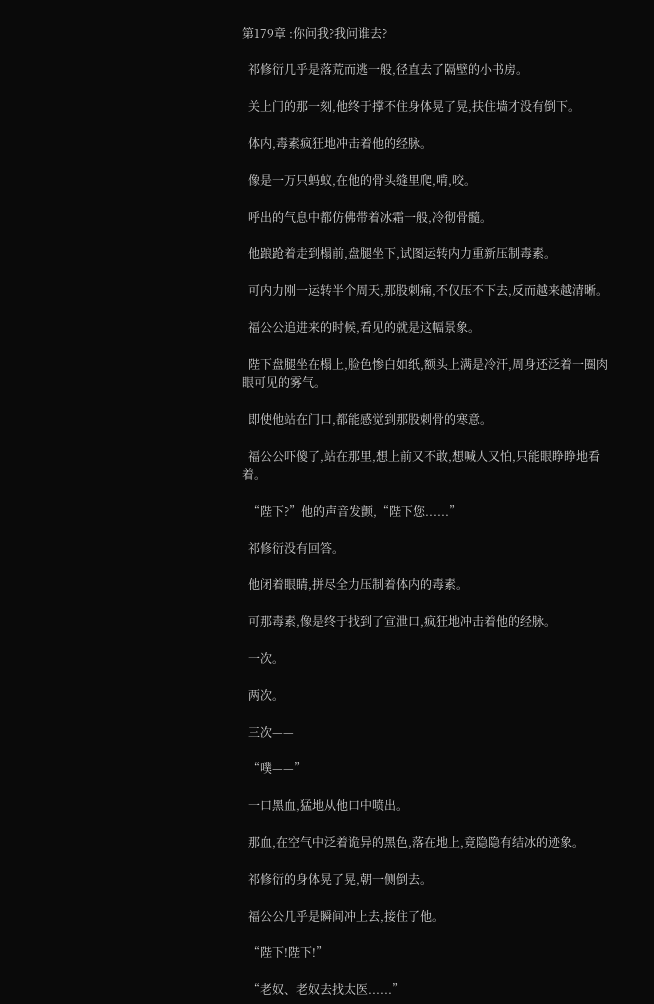第179章 :你问我?我问谁去?

  祁修衍几乎是落荒而逃一般,径直去了隔壁的小书房。

  关上门的那一刻,他终于撑不住身体晃了晃,扶住墙才没有倒下。

  体内,毒素疯狂地冲击着他的经脉。

  像是一万只蚂蚁,在他的骨头缝里爬,啃,咬。

  呼出的气息中都仿佛带着冰霜一般,冷彻骨髓。

  他踉跄着走到榻前,盘腿坐下,试图运转内力重新压制毒素。

  可内力刚一运转半个周天,那股刺痛,不仅压不下去,反而越来越清晰。

  福公公追进来的时候,看见的就是这幅景象。

  陛下盘腿坐在榻上,脸色惨白如纸,额头上满是冷汗,周身还泛着一圈肉眼可见的雾气。

  即使他站在门口,都能感觉到那股刺骨的寒意。

  福公公吓傻了,站在那里,想上前又不敢,想喊人又怕,只能眼睁睁地看着。

  “陛下?”他的声音发颤,“陛下您......”

  祁修衍没有回答。

  他闭着眼睛,拼尽全力压制着体内的毒素。

  可那毒素,像是终于找到了宣泄口,疯狂地冲击着他的经脉。

  一次。

  两次。

  三次——

  “噗——”

  一口黑血,猛地从他口中喷出。

  那血,在空气中泛着诡异的黑色,落在地上,竟隐隐有结冰的迹象。

  祁修衍的身体晃了晃,朝一侧倒去。

  福公公几乎是瞬间冲上去,接住了他。

  “陛下!陛下!”

  “老奴、老奴去找太医......”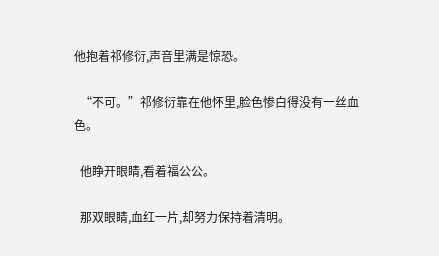他抱着祁修衍,声音里满是惊恐。

  “不可。”祁修衍靠在他怀里,脸色惨白得没有一丝血色。

  他睁开眼睛,看着福公公。

  那双眼睛,血红一片,却努力保持着清明。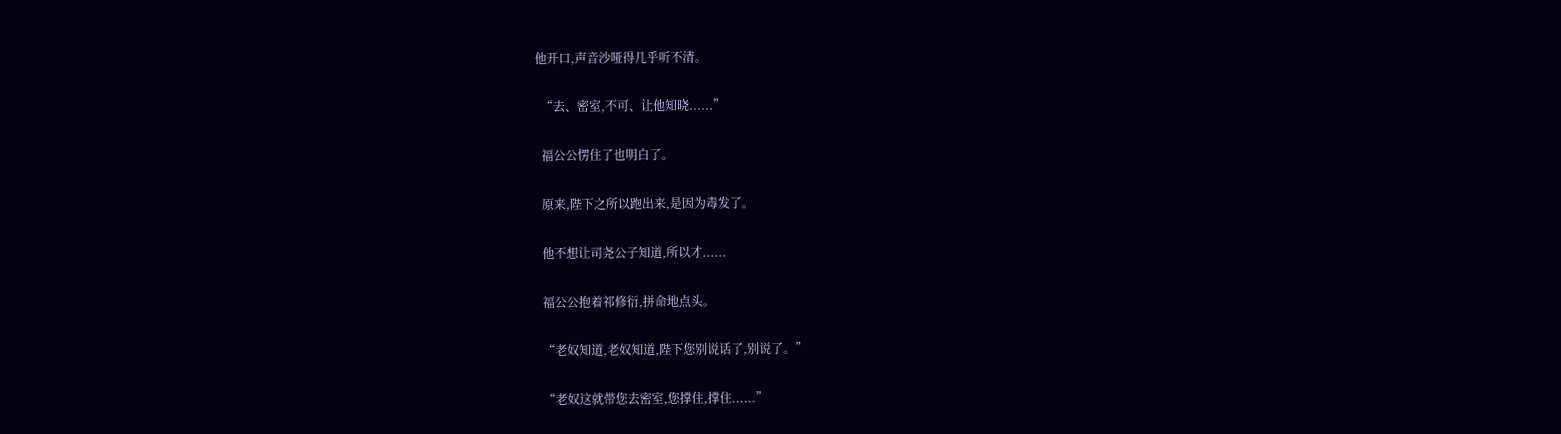他开口,声音沙哑得几乎听不清。

  “去、密室,不可、让他知晓......”

  福公公愣住了也明白了。

  原来,陛下之所以跑出来,是因为毒发了。

  他不想让司尧公子知道,所以才......

  福公公抱着祁修衍,拼命地点头。

  “老奴知道,老奴知道,陛下您别说话了,别说了。”

  “老奴这就带您去密室,您撑住,撑住......”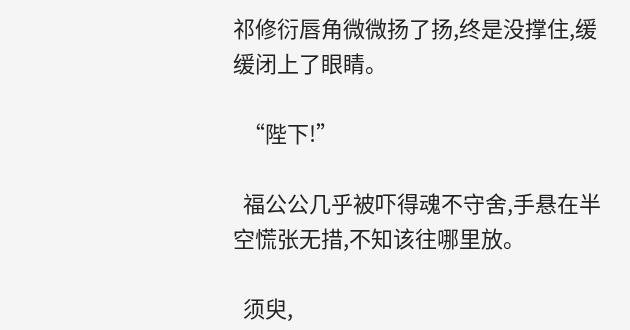祁修衍唇角微微扬了扬,终是没撑住,缓缓闭上了眼睛。

  “陛下!”

  福公公几乎被吓得魂不守舍,手悬在半空慌张无措,不知该往哪里放。

  须臾,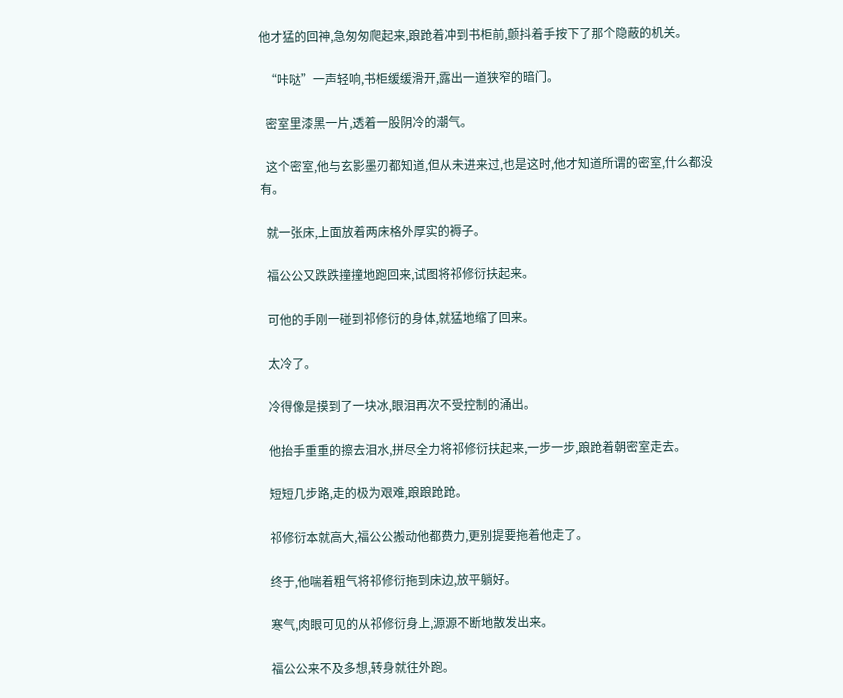他才猛的回神,急匆匆爬起来,踉跄着冲到书柜前,颤抖着手按下了那个隐蔽的机关。

  “咔哒”一声轻响,书柜缓缓滑开,露出一道狭窄的暗门。

  密室里漆黑一片,透着一股阴冷的潮气。

  这个密室,他与玄影墨刃都知道,但从未进来过,也是这时,他才知道所谓的密室,什么都没有。

  就一张床,上面放着两床格外厚实的褥子。

  福公公又跌跌撞撞地跑回来,试图将祁修衍扶起来。

  可他的手刚一碰到祁修衍的身体,就猛地缩了回来。

  太冷了。

  冷得像是摸到了一块冰,眼泪再次不受控制的涌出。

  他抬手重重的擦去泪水,拼尽全力将祁修衍扶起来,一步一步,踉跄着朝密室走去。

  短短几步路,走的极为艰难,踉踉跄跄。

  祁修衍本就高大,福公公搬动他都费力,更别提要拖着他走了。

  终于,他喘着粗气将祁修衍拖到床边,放平躺好。

  寒气,肉眼可见的从祁修衍身上,源源不断地散发出来。

  福公公来不及多想,转身就往外跑。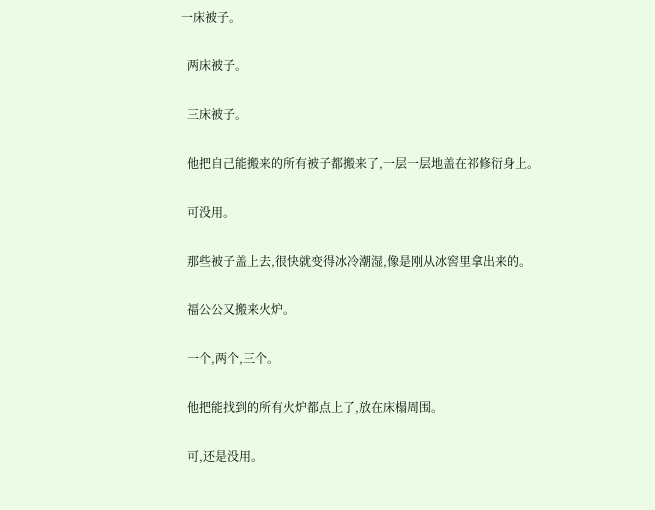一床被子。

  两床被子。

  三床被子。

  他把自己能搬来的所有被子都搬来了,一层一层地盖在祁修衍身上。

  可没用。

  那些被子盖上去,很快就变得冰冷潮湿,像是刚从冰窖里拿出来的。

  福公公又搬来火炉。

  一个,两个,三个。

  他把能找到的所有火炉都点上了,放在床榻周围。

  可,还是没用。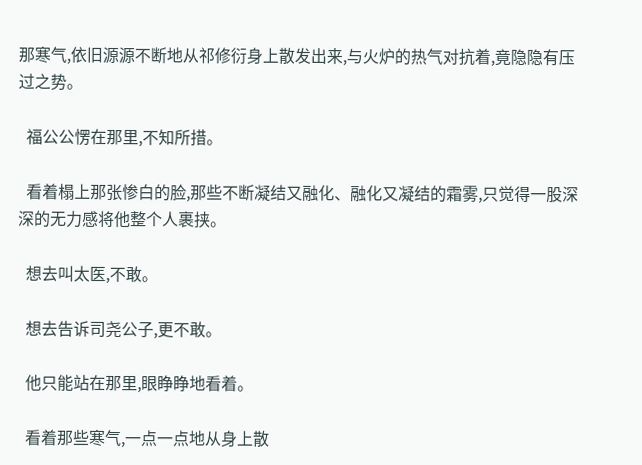那寒气,依旧源源不断地从祁修衍身上散发出来,与火炉的热气对抗着,竟隐隐有压过之势。

  福公公愣在那里,不知所措。

  看着榻上那张惨白的脸,那些不断凝结又融化、融化又凝结的霜雾,只觉得一股深深的无力感将他整个人裹挟。

  想去叫太医,不敢。

  想去告诉司尧公子,更不敢。

  他只能站在那里,眼睁睁地看着。

  看着那些寒气,一点一点地从身上散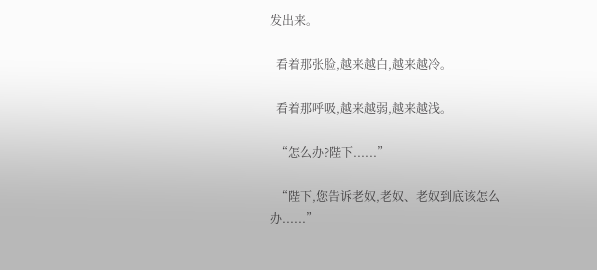发出来。

  看着那张脸,越来越白,越来越冷。

  看着那呼吸,越来越弱,越来越浅。

  “怎么办?陛下......”

  “陛下,您告诉老奴,老奴、老奴到底该怎么办......”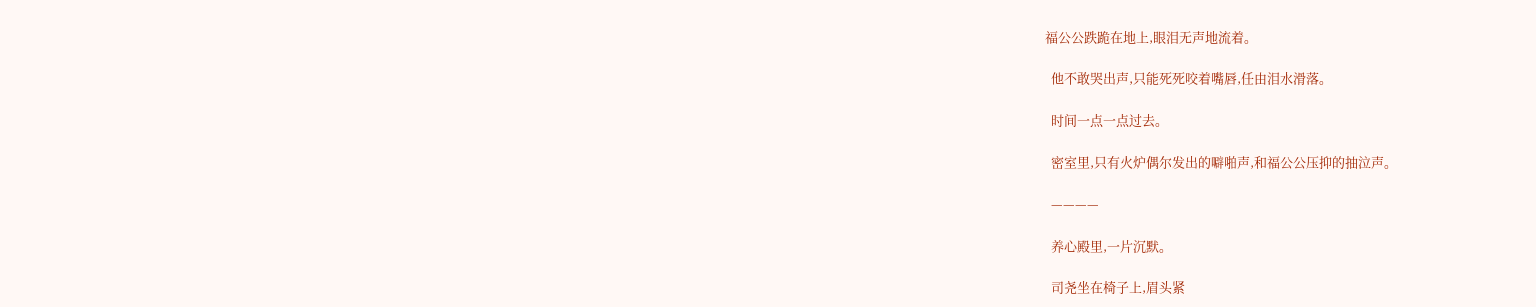福公公跌跪在地上,眼泪无声地流着。

  他不敢哭出声,只能死死咬着嘴唇,任由泪水滑落。

  时间一点一点过去。

  密室里,只有火炉偶尔发出的噼啪声,和福公公压抑的抽泣声。

  ————

  养心殿里,一片沉默。

  司尧坐在椅子上,眉头紧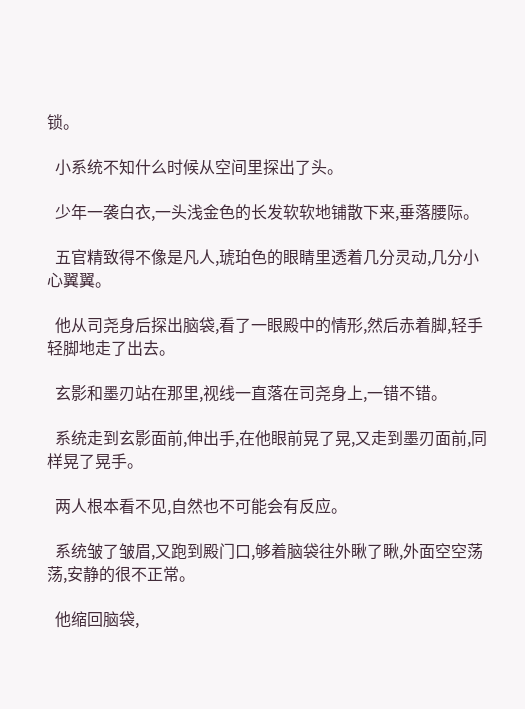锁。

  小系统不知什么时候从空间里探出了头。

  少年一袭白衣,一头浅金色的长发软软地铺散下来,垂落腰际。

  五官精致得不像是凡人,琥珀色的眼睛里透着几分灵动,几分小心翼翼。

  他从司尧身后探出脑袋,看了一眼殿中的情形,然后赤着脚,轻手轻脚地走了出去。

  玄影和墨刃站在那里,视线一直落在司尧身上,一错不错。

  系统走到玄影面前,伸出手,在他眼前晃了晃,又走到墨刃面前,同样晃了晃手。

  两人根本看不见,自然也不可能会有反应。

  系统皱了皱眉,又跑到殿门口,够着脑袋往外瞅了瞅,外面空空荡荡,安静的很不正常。

  他缩回脑袋,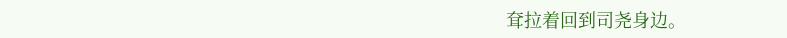耷拉着回到司尧身边。